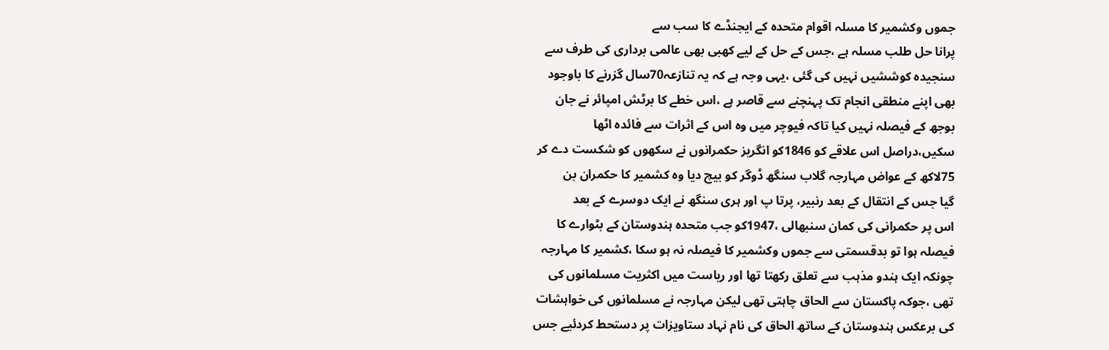جموں وکشمیر کا مسلہ اقوام متحدہ کے ایجنڈے کا سب سے
پرانا حل طلب مسلہ ہے ،جس کے حل کے لیے کھبی بھی عالمی برداری کی طرف سے
سنجیدہ کوششیں نہیں کی گئی ،یہی وجہ ہے کہ یہ تنازعہ70سال گزرنے کا باوجود
بھی اپنے منطقی انجام تک پہنچنے سے قاصر ہے ،اس خطے کا برٹش امپائر نے جان
بوجھ کے فیصلہ نہیں کیا تاکہ فیوچر میں وہ اس کے اثرات سے فائدہ اٹھا
سکیں،دراصل اس علاقے کو 1846کو انگریز حکمرانوں نے سکھوں کو شکست دے کر
75لاکھ کے عواض مہارجہ گلاب سنگھ ڈوگر کو بیچ دیا وہ کشمیر کا حکمران بن
گیا جس کے انتقال کے بعد رنبیر، پرتا پ اور ہری سنگھ نے ایک دوسرے کے بعد
اس پر حکمرانی کی کمان سنبھالی ،1947کو جب متحدہ ہندوستان کے بٹوارے کا
فیصلہ ہوا تو بدقسمتی سے جموں وکشمیر کا فیصلہ نہ ہو سکا ،کشمیر کا مہارجہ
چونکہ ایک ہندو مذہب سے تعلق رکھتا تھا اور ریاست میں اکثریت مسلمانوں کی
تھی ،جوکہ پاکستان سے الحاق چاہتی تھی لیکن مہارجہ نے مسلمانوں کی خواہشات
کی برعکس ہندوستان کے ساتھ الحاق کی نام نہاد ستاویزات پر دستحط کردئیے جس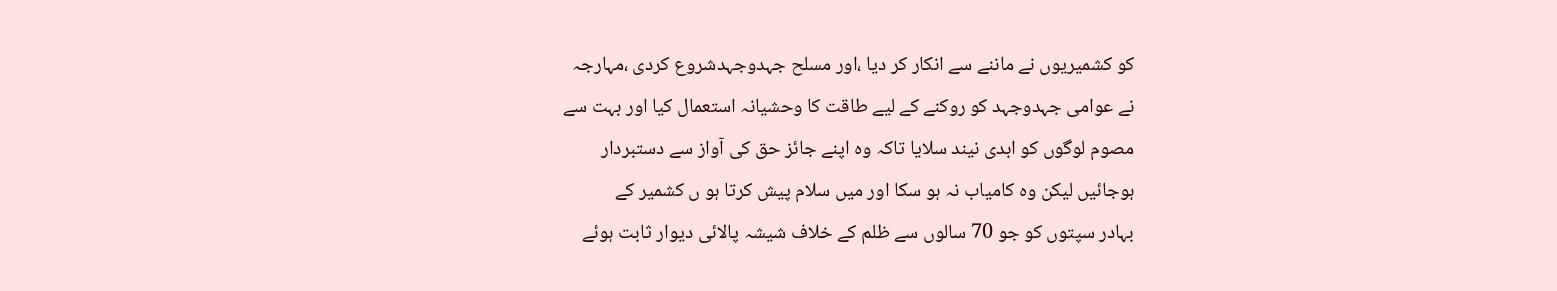کو کشمیریوں نے ماننے سے انکار کر دیا ،اور مسلح جہدوجہدشروع کردی ،مہارجہ
نے عوامی جہدوجہد کو روکنے کے لیے طاقت کا وحشیانہ استعمال کیا اور بہت سے
مصوم لوگوں کو ابدی نیند سلایا تاکہ وہ اپنے جائز حق کی آواز سے دستبردار
ہوجائیں لیکن وہ کامیاب نہ ہو سکا اور میں سلام پیش کرتا ہو ں کشمیر کے
بہادر سپتوں کو جو 70 سالوں سے ظلم کے خلاف شیشہ پالائی دیوار ثابت ہوئے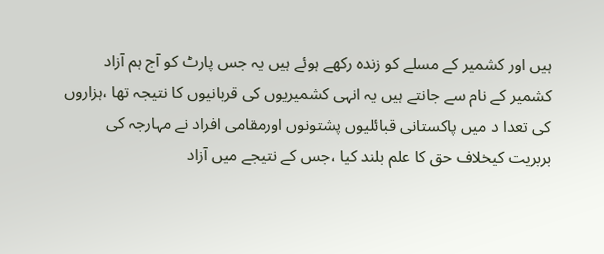ہیں اور کشمیر کے مسلے کو زندہ رکھے ہوئے ہیں یہ جس پارٹ کو آج ہم آزاد
کشمیر کے نام سے جانتے ہیں یہ انہی کشمیریوں کی قربانیوں کا نتیجہ تھا ،ہزاروں
کی تعدا د میں پاکستانی قبائلیوں پشتونوں اورمقامی افراد نے مہارجہ کی
بربریت کیخلاف حق کا علم بلند کیا ،جس کے نتیجے میں آزاد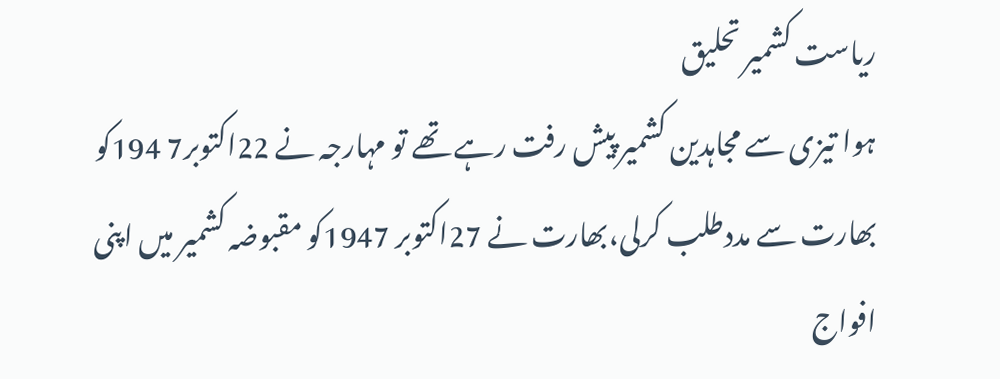ریاست کشمیر تحلیق
ہوا تیزی سے مجاہدین کشمیر پیش رفت رہے تھے تو مہارجہ نے 22اکتوبر7 194کو
بھارت سے مددطلب کرلی،بھارت نے 27اکتوبر 1947کو مقبوضہ کشمیر میں اپنی
افواج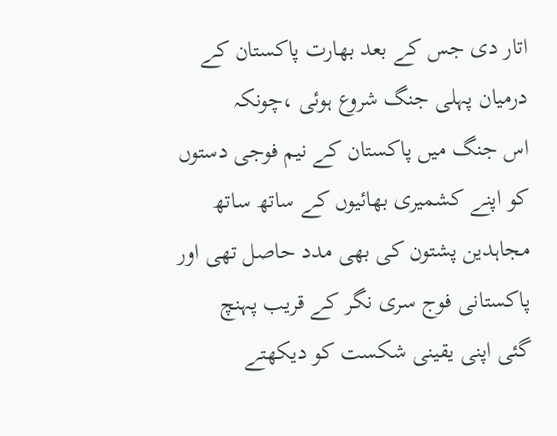اتار دی جس کے بعد بھارت پاکستان کے درمیان پہلی جنگ شروع ہوئی ،چونکہ
اس جنگ میں پاکستان کے نیم فوجی دستوں کو اپنے کشمیری بھائیوں کے ساتھ ساتھ
مجاہدین پشتون کی بھی مدد حاصل تھی اور پاکستانی فوج سری نگر کے قریب پہنچ
گئی اپنی یقینی شکست کو دیکھتے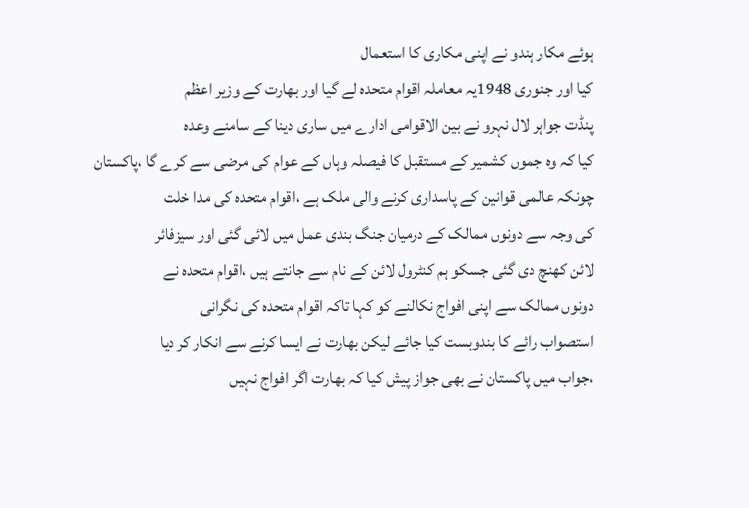ہوئے مکار ہندو نے اپنی مکاری کا استعمال
کیا اور جنوری 1948یہ معاملہ اقوام متحدہ لے گیا اور بھارت کے وزیر اعظم
پنڈت جواہر لال نہرو نے بین الاقوامی ادارے میں ساری دینا کے سامنے وعدہ
کیا کہ وہ جموں کشمیر کے مستقبل کا فیصلہ وہاں کے عوام کی مرضی سے کرے گا ،پاکستان
چونکہ عالمی قوانین کے پاسداری کرنے والی ملک ہے ،اقوام متحدہ کی مدا خلت
کی وجہ سے دونوں ممالک کے درمیان جنگ بندی عمل میں لائی گئی اور سیزفائر
لائن کھنچ دی گئی جسکو ہم کنٹرول لائن کے نام سے جانتے ہیں ،اقوام متحدہ نے
دونوں ممالک سے اپنی افواج نکالنے کو کہا تاکہ اقوام متحدہ کی نگرانی
استصواب رائے کا بندوبست کیا جائے لیکن بھارت نے ایسا کرنے سے انکار کر دیا
،جواب میں پاکستان نے بھی جواز پیش کیا کہ بھارت اگر افواج نہیں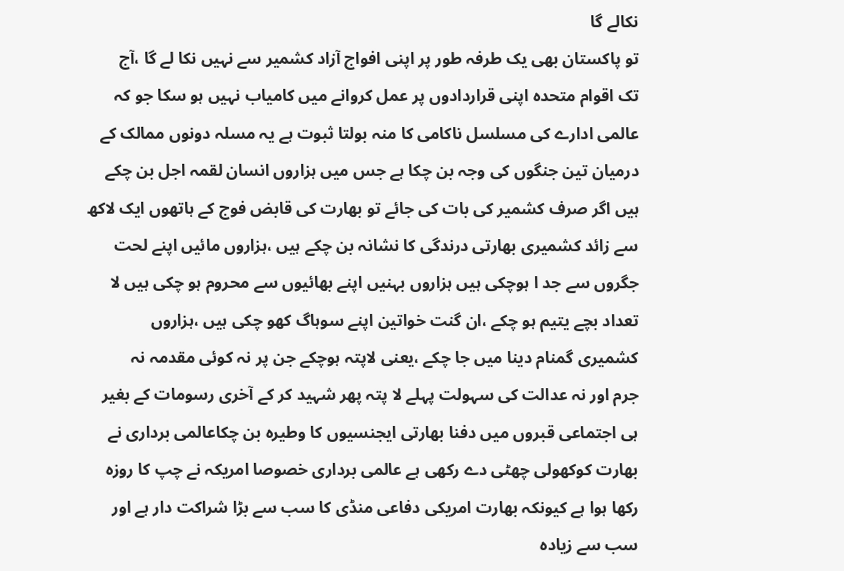نکالے گا
تو پاکستان بھی یک طرفہ طور پر اپنی افواج آزاد کشمیر سے نہیں نکا لے گا ،آج
تک اقوام متحدہ اپنی قراردادوں پر عمل کروانے میں کامیاب نہیں ہو سکا جو کہ
عالمی ادارے کی مسلسل ناکامی کا منہ بولتا ثبوت ہے یہ مسلہ دونوں ممالک کے
درمیان تین جنگوں کی وجہ بن چکا ہے جس میں ہزاروں انسان لقمہ اجل بن چکے
ہیں اگر صرف کشمیر کی بات کی جائے تو بھارت کی قابض فوج کے ہاتھوں ایک لاکھ
سے زائد کشمیری بھارتی درندگی کا نشانہ بن چکے ہیں ،ہزاروں مائیں اپنے لحت
جگروں سے جد ا ہوچکی ہیں ہزاروں بہنیں اپنے بھائیوں سے محروم ہو چکی ہیں لا
تعداد بچے یتیم ہو چکے ،ان گنت خواتین اپنے سوہاگ کھو چکی ہیں ،ہزاروں
کشمیری گمنام دینا میں جا چکے ،یعنی لاپتہ ہوچکے جن پر نہ کوئی مقدمہ نہ
جرم اور نہ عدالت کی سہولت پہلے لا پتہ پھر شہید کر کے آخری رسومات کے بغیر
ہی اجتماعی قبروں میں دفنا بھارتی ایجنسیوں کا وطیرہ بن چکاعالمی برداری نے
بھارت کوکھولی چھٹی دے رکھی ہے عالمی برداری خصوصا امریکہ نے چپ کا روزہ
رکھا ہوا ہے کیونکہ بھارت امریکی دفاعی منڈی کا سب سے بڑا شراکت دار ہے اور
سب سے زیادہ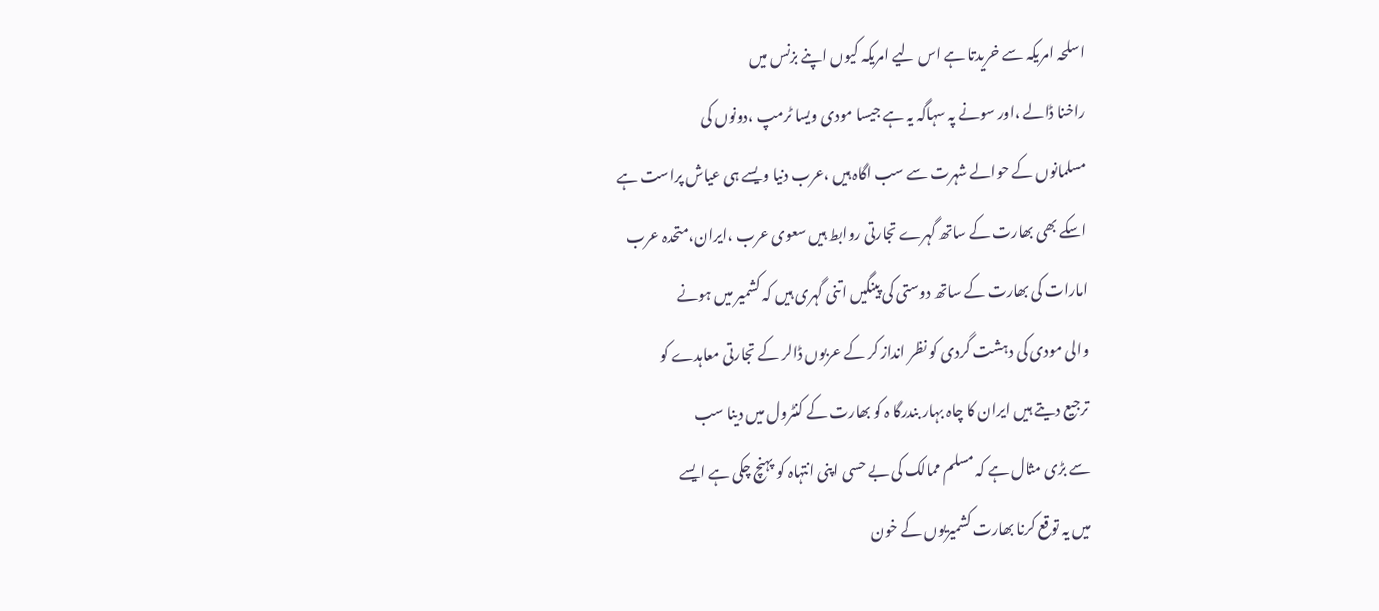اسلحہ امریکہ سے خریدتا ہے اس لیے امریکہ کیوں اپنے بزنس میں
راخنا ڈالے ،اور سونے پہ سہاگہ یہ ہے جیسا مودی ویسا ٹرمپ ،دونوں کی
مسلمانوں کے حوالے شہرت سے سب اگاہ ہیں ،عرب دنیا ویسے ہی عیاش پراست ہے
اسکے بھی بھارت کے ساتھ گہرے تجارتی روابط ہیں سعوی عرب ،ایران،متحدہ عرب
امارات کی بھارت کے ساتھ دوستی کی پینگیں اتنی گہری ہیں کہ کشمیر میں ہونے
والی مودی کی دہشت گردی کو نظر انداز کر کے عربوں ڈالر کے تجارتی معاہدے کو
ترجیع دیتے ہیں ایران کا چاہ بہار بندرگا ہ کو بھارت کے کنٹرول میں دینا سب
سے بڑی مثال ہے کہ مسلم ممالک کی بے حسی اپنی انتہاہ کو پہنچ چکی ہے ایسے
میں یہ توقع کرنا بھارت کشمیریوں کے خون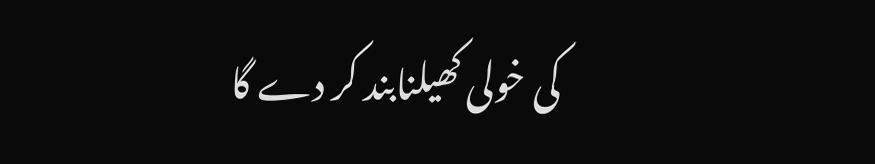کی خولی کھیلنابند کر دے گا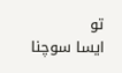تو
ایسا سوچنا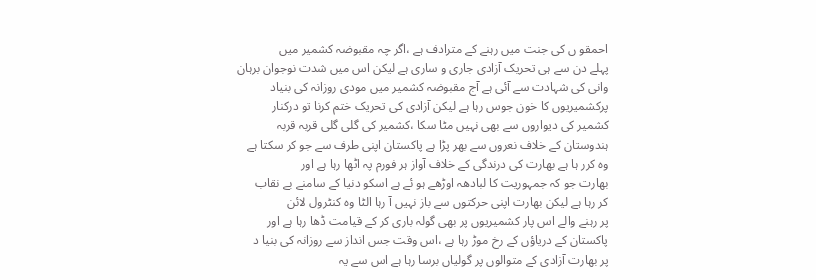احمقو ں کی جنت میں رہنے کے مترادف ہے ،اگر چہ مقبوضہ کشمیر میں
پہلے دن سے ہی تحریک آزادی جاری و ساری ہے لیکن اس میں شدت نوجوان برہان
وانی کی شہادت سے آئی ہے آج مقبوضہ کشمیر میں مودی روزانہ کی بنیاد
پرکشمیریوں کا خون جوس رہا ہے لیکن آزادی کی تحریک ختم کرنا تو درکنار
کشمیر کی دیواروں سے بھی نہیں مٹا سکا ،کشمیر کی گلی گلی قربہ قربہ
ہندوستان کے خلاف نعروں سے بھر پڑا ہے پاکستان اپنی طرف سے جو کر سکتا ہے
وہ کرر ہا ہے بھارت کی درندگی کے خلاف آواز ہر فورم پہ اٹھا رہا ہے اور
بھارت جو کہ جمہوریت کا لبادھہ اوڑھے ہو ئے ہے اسکو دنیا کے سامنے بے نقاب
کر رہا ہے لیکن بھارت اپنی حرکتوں سے باز نہیں آ رہا الٹا وہ کنٹرول لائن
پر رہنے والے اس پار کشمیریوں پر بھی گولہ باری کر کے قیامت ڈھا رہا ہے اور
پاکستان کے دریاؤں کے رخ موڑ رہا ہے ،اس وقت جس انداز سے روزانہ کی بنیا د
پر بھارت آزادی کے متوالوں پر گولیاں برسا رہا ہے اس سے یہ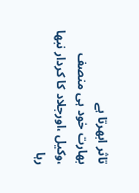تاثر ابھرتا ہے
بھارت خود ہی منصف ،وکیل ،اورجلاد کا کردار نبھا رہا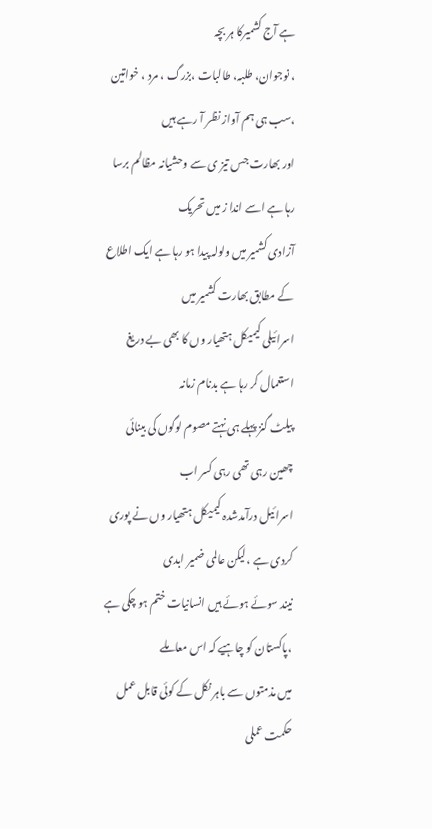ہے آج کشمیرکا ہر بچہ
، نوجوان، طلبہ، طالبات ،بزرگ ، مرد ، خواتین ،سب ہی ہم آواز نظر آ رہے ہیں
اور بھارت جس تیز ی سے وحشیانہ مظالم برسا رہا ہے اسے اندا ز میں تحریک
آزادی کشمیر میں ولولہ پیدا ہو رہا ہے ایک اطلاع کے مطابق بھارت کشمیر میں
اسرائیلی کیمیکل ہتھیار وں کا بھی بے دریغ استعمال کر رہا ہے بدنام زمانہ
پیلٹ گنز پہلے ہی نہتے مصوم لوگوں کی بینائی چھین رہی تھی رہی کسر اب
اسرائیل درآمدشدہ کیمیکل ہتھیار وں نے پوری کردی ہے ،لیکن عالمی ضمیر ابدی
نیند سوئے ہوئے ہیں انسانیات ختم ہو چکی ہے ،پاکستان کو چاہیے کہ اس معاملے
میں مذمتوں سے باہر نکل کے کوئی قابل عمل حکمت عملی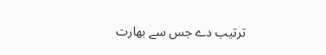ترتیب دے جس سے بھارت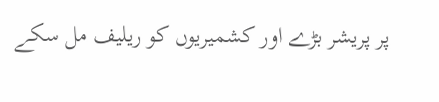پر پریشر بڑے اور کشمیریوں کو ریلیف مل سکے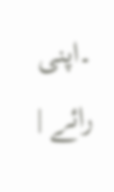۔اپنی رائے |